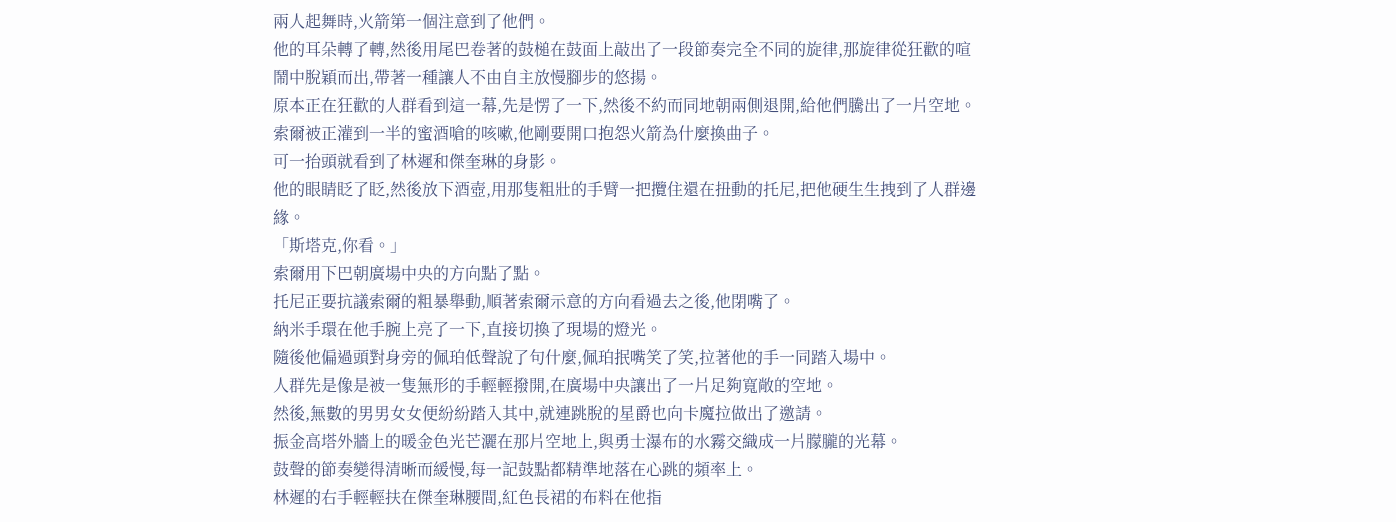兩人起舞時,火箭第一個注意到了他們。
他的耳朵轉了轉,然後用尾巴卷著的鼓槌在鼓面上敲出了一段節奏完全不同的旋律,那旋律從狂歡的喧鬧中脫穎而出,帶著一種讓人不由自主放慢腳步的悠揚。
原本正在狂歡的人群看到這一幕,先是愣了一下,然後不約而同地朝兩側退開,給他們騰出了一片空地。
索爾被正灌到一半的蜜酒嗆的咳嗽,他剛要開口抱怨火箭為什麼換曲子。
可一抬頭就看到了林遲和傑奎琳的身影。
他的眼睛眨了眨,然後放下酒壺,用那隻粗壯的手臂一把攬住還在扭動的托尼,把他硬生生拽到了人群邊緣。
「斯塔克,你看。」
索爾用下巴朝廣場中央的方向點了點。
托尼正要抗議索爾的粗暴舉動,順著索爾示意的方向看過去之後,他閉嘴了。
納米手環在他手腕上亮了一下,直接切換了現場的燈光。
隨後他偏過頭對身旁的佩珀低聲說了句什麼,佩珀抿嘴笑了笑,拉著他的手一同踏入場中。
人群先是像是被一隻無形的手輕輕撥開,在廣場中央讓出了一片足夠寬敞的空地。
然後,無數的男男女女便紛紛踏入其中,就連跳脫的星爵也向卡魔拉做出了邀請。
振金高塔外牆上的暖金色光芒灑在那片空地上,與勇士瀑布的水霧交織成一片朦朧的光幕。
鼓聲的節奏變得清晰而緩慢,每一記鼓點都精準地落在心跳的頻率上。
林遲的右手輕輕扶在傑奎琳腰間,紅色長裙的布料在他指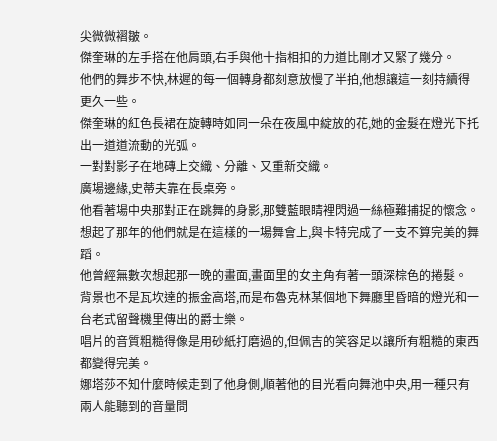尖微微褶皺。
傑奎琳的左手搭在他肩頭,右手與他十指相扣的力道比剛才又緊了幾分。
他們的舞步不快,林遲的每一個轉身都刻意放慢了半拍,他想讓這一刻持續得更久一些。
傑奎琳的紅色長裙在旋轉時如同一朵在夜風中綻放的花,她的金髮在燈光下托出一道道流動的光弧。
一對對影子在地磚上交織、分離、又重新交織。
廣場邊緣,史蒂夫靠在長桌旁。
他看著場中央那對正在跳舞的身影,那雙藍眼睛裡閃過一絲極難捕捉的懷念。
想起了那年的他們就是在這樣的一場舞會上,與卡特完成了一支不算完美的舞蹈。
他曾經無數次想起那一晚的畫面,畫面里的女主角有著一頭深棕色的捲髮。
背景也不是瓦坎達的振金高塔,而是布魯克林某個地下舞廳里昏暗的燈光和一台老式留聲機里傳出的爵士樂。
唱片的音質粗糙得像是用砂紙打磨過的,但佩吉的笑容足以讓所有粗糙的東西都變得完美。
娜塔莎不知什麼時候走到了他身側,順著他的目光看向舞池中央,用一種只有兩人能聽到的音量問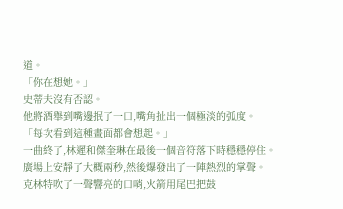道。
「你在想她。」
史蒂夫沒有否認。
他將酒舉到嘴邊抿了一口,嘴角扯出一個極淡的弧度。
「每次看到這種畫面都會想起。」
一曲終了,林遲和傑奎琳在最後一個音符落下時穩穩停住。
廣場上安靜了大概兩秒,然後爆發出了一陣熱烈的掌聲。
克林特吹了一聲響亮的口哨,火箭用尾巴把鼓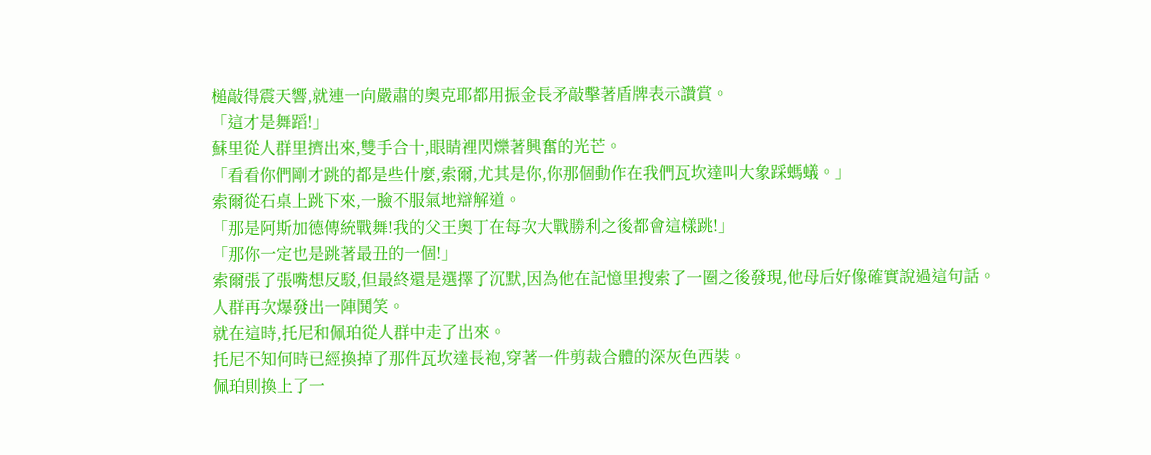槌敲得震天響,就連一向嚴肅的奧克耶都用振金長矛敲擊著盾牌表示讚賞。
「這才是舞蹈!」
蘇里從人群里擠出來,雙手合十,眼睛裡閃爍著興奮的光芒。
「看看你們剛才跳的都是些什麼,索爾,尤其是你,你那個動作在我們瓦坎達叫大象踩螞蟻。」
索爾從石桌上跳下來,一臉不服氣地辯解道。
「那是阿斯加德傳統戰舞!我的父王奧丁在每次大戰勝利之後都會這樣跳!」
「那你一定也是跳著最丑的一個!」
索爾張了張嘴想反駁,但最終還是選擇了沉默,因為他在記憶里搜索了一圈之後發現,他母后好像確實說過這句話。
人群再次爆發出一陣鬨笑。
就在這時,托尼和佩珀從人群中走了出來。
托尼不知何時已經換掉了那件瓦坎達長袍,穿著一件剪裁合體的深灰色西裝。
佩珀則換上了一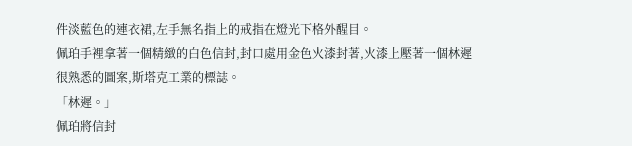件淡藍色的連衣裙,左手無名指上的戒指在燈光下格外醒目。
佩珀手裡拿著一個精緻的白色信封,封口處用金色火漆封著,火漆上壓著一個林遲很熟悉的圖案,斯塔克工業的標誌。
「林遲。」
佩珀將信封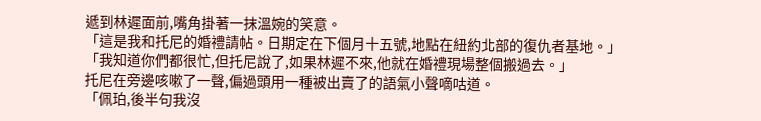遞到林遲面前,嘴角掛著一抹溫婉的笑意。
「這是我和托尼的婚禮請帖。日期定在下個月十五號,地點在紐約北部的復仇者基地。」
「我知道你們都很忙,但托尼說了,如果林遲不來,他就在婚禮現場整個搬過去。」
托尼在旁邊咳嗽了一聲,偏過頭用一種被出賣了的語氣小聲嘀咕道。
「佩珀,後半句我沒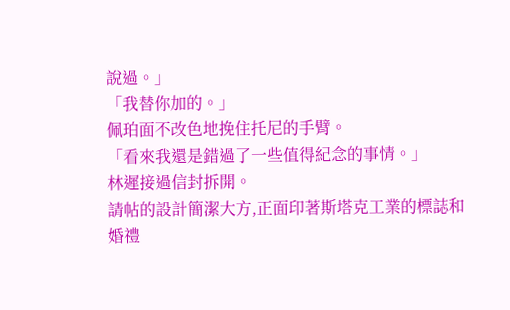說過。」
「我替你加的。」
佩珀面不改色地挽住托尼的手臂。
「看來我還是錯過了一些值得紀念的事情。」
林遲接過信封拆開。
請帖的設計簡潔大方,正面印著斯塔克工業的標誌和婚禮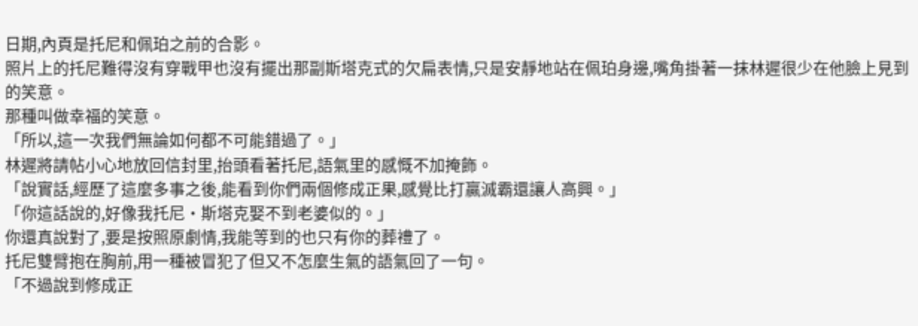日期,內頁是托尼和佩珀之前的合影。
照片上的托尼難得沒有穿戰甲也沒有擺出那副斯塔克式的欠扁表情,只是安靜地站在佩珀身邊,嘴角掛著一抹林遲很少在他臉上見到的笑意。
那種叫做幸福的笑意。
「所以,這一次我們無論如何都不可能錯過了。」
林遲將請帖小心地放回信封里,抬頭看著托尼,語氣里的感慨不加掩飾。
「說實話,經歷了這麼多事之後,能看到你們兩個修成正果,感覺比打贏滅霸還讓人高興。」
「你這話說的,好像我托尼·斯塔克娶不到老婆似的。」
你還真說對了,要是按照原劇情,我能等到的也只有你的葬禮了。
托尼雙臂抱在胸前,用一種被冒犯了但又不怎麼生氣的語氣回了一句。
「不過說到修成正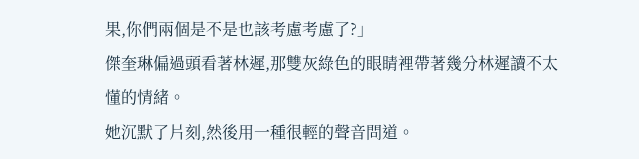果,你們兩個是不是也該考慮考慮了?」
傑奎琳偏過頭看著林遲,那雙灰綠色的眼睛裡帶著幾分林遲讀不太懂的情緒。
她沉默了片刻,然後用一種很輕的聲音問道。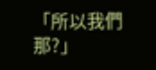「所以我們那?」